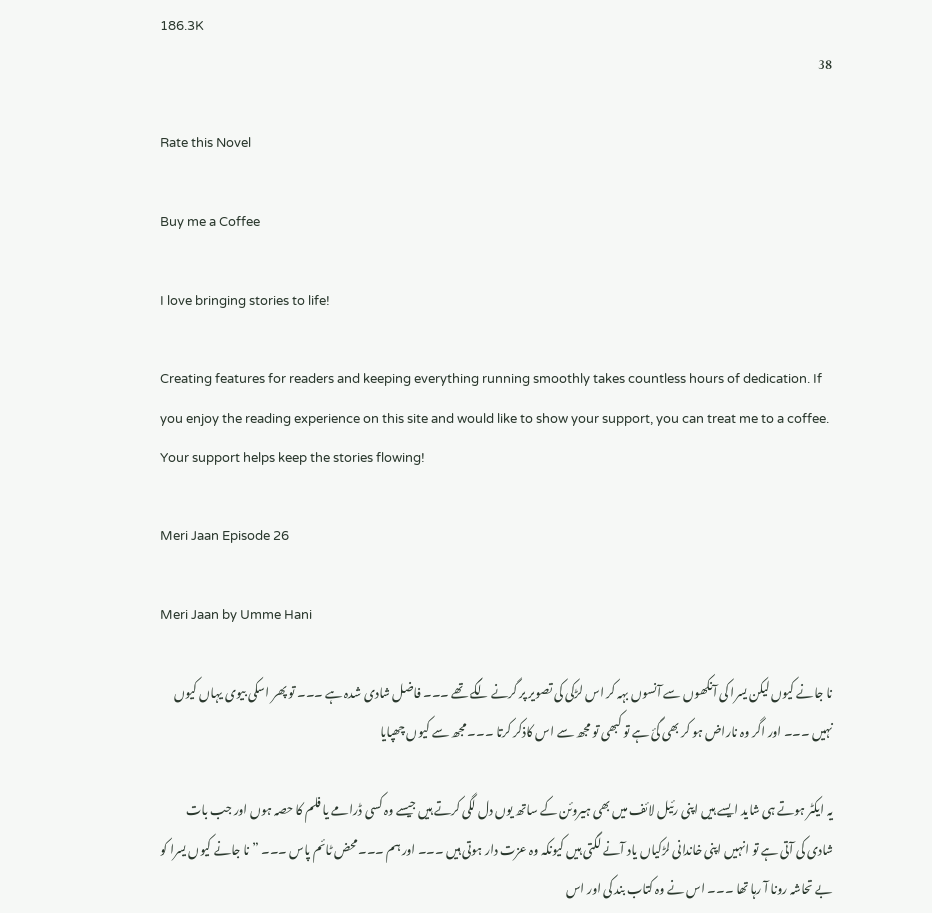186.3K
38

Rate this Novel

Buy me a Coffee

I love bringing stories to life!

Creating features for readers and keeping everything running smoothly takes countless hours of dedication. If you enjoy the reading experience on this site and would like to show your support, you can treat me to a coffee. Your support helps keep the stories flowing!

Meri Jaan Episode 26

Meri Jaan by Umme Hani

نا جانے کیوں لیکن یسرا کی آنکھوں سے آنسوں بہہ کر اس لڑکی کی تصویر پر گرنے لگے تھے ۔۔۔ فاضل شادی شدہ ہے ۔۔۔ تو پھر اسکی بیوی یہاں کیوں نہیں ۔۔۔ اور اگر وہ ناراض ہو کر بھی گئ ہے تو کبھی تو مجھ سے اس کاذکر کرتا ۔۔۔ مجھ سے کیوں چھپایا

یہ ایکٹر ہوتے ہی شاید ایسے ہیں اپنی رئیل لائف میں بھی ہیروئن کے ساتھ یوں دل لگی کرتے ہیں جیسے وہ کسی ڈرامے یا فلم کا حصہ ہوں اور جب بات شادی کی آتی ہے تو انہیں اپنی خاندانی لڑکیاں یاد آنے لگتی ہیں کیونکہ وہ عزت دار ہوتی ہیں ۔۔۔ اور ہم ۔۔۔محض ٹائم پاس ۔۔۔ ” نا جانے کیوں یسرا کو بے تحاشہ رونا آ رہا تھا ۔۔۔ اس نے وہ کتاب بند کی اور اس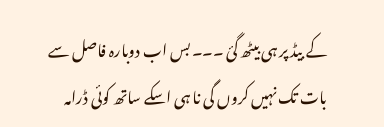کے بیڈ پر ہی بیٹھ گئ ۔۔۔ بس اب دوبارہ فاصل سے بات تک نہیں کروں گی نا ہی اسکے ساتھ کوئی ڈرامہ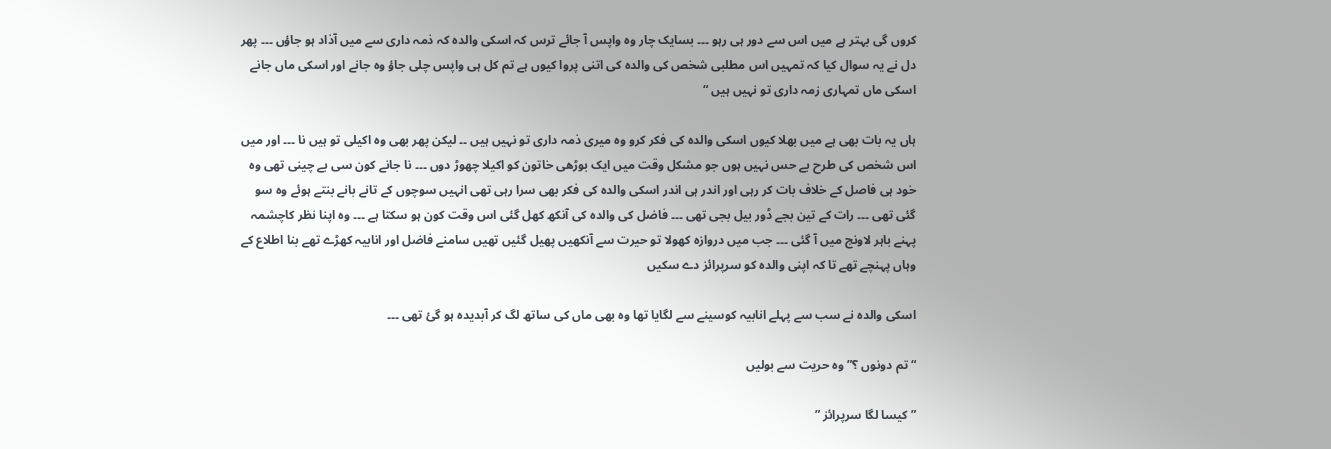کروں گی بہتر ہے میں اس سے دور ہی رہو ۔۔۔ بسایک چار وہ واپس آ جائے ترس کہ اسکی والدہ کہ ذمہ داری سے میں آذاد ہو جاؤں ۔۔۔ پھر دل نے یہ سوال کیا کہ تمہیں اس مطلبی شخص کی والدہ کی اتنی پروا کیوں ہے تم کل ہی واپس چلی جاؤ وہ جانے اور اسکی ماں جانے اسکی ماں تمہاری زمہ داری تو نہیں ہیں “

ہاں یہ بات بھی ہے میں بھلا کیوں اسکی والدہ کی فکر کرو وہ میری ذمہ داری تو نہیں ہیں ۔۔ لیکن پھر بھی وہ اکیلی تو ہیں نا ۔۔۔ اور میں اس شخص کی طرح بے حس نہیں ہوں جو مشکل وقت میں ایک بوڑھی خاتون کو اکیلا چھوڑ دوں ۔۔۔ نا جانے کون سی بے چینی تھی وہ خود ہی فاصل کے خلاف بات کر رہی اور اندر ہی اندر اسکی والدہ کی فکر بھی سرا رہی تھی انہیں سوچوں کے تانے بانے بنتے ہوئے وہ سو گئی تھی ۔۔۔ رات کے تین بجے ڈور بیل بجی تھی ۔۔۔ فاضل کی والدہ کی آنکھ کھل گئی اس وقت کون ہو سکتا ہے ۔۔۔ وہ اپنا نظر کاچشمہ پہنے باہر لاونج میں آ گئی ۔۔۔ جب میں دروازہ کھولا تو حیرت سے آنکھیں پھیل گئیں تھیں سامنے فاضل اور انابیہ کھڑے تھے بنا اطلاع کے وہاں پہنچے تھے تا کہ اپنی والدہ کو سرپرائز دے سکیں

اسکی والدہ نے سب سے پہلے انابیہ کوسینے سے لگایا تھا وہ بھی ماں کی ساتھ لگ کر آبدیدہ ہو گئ تھی ۔۔۔

“تم دونوں ؟” وہ حریت سے بولیں

” کیسا لگا سرپرائز ”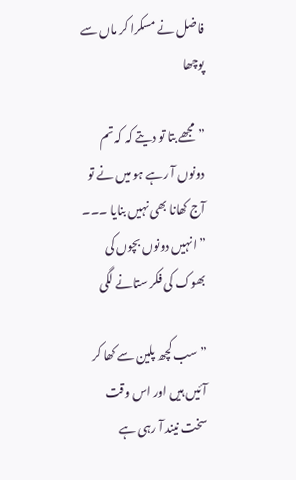فاضل نے مسکرا کر ماں سے پوچھا

” مجھے بتا تو دیتے کہ کہ تم دونوں آ رہے ہو میں نے تو آج کھانا بھی نہیں بنایا ۔۔۔ ” انہیں دونوں بچوں کی بھوک کی فکر ستانے لگی

” سب کچھ پلین سے کھا کر آئیں ہیں اور اس وقت سخت نیند آ رہی ہے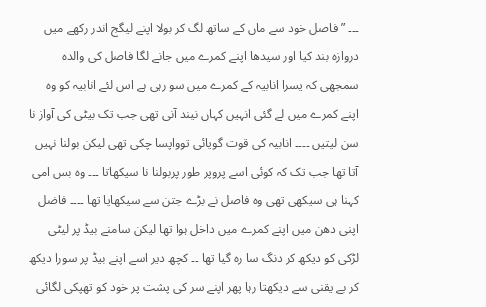۔۔۔ ” فاصل خود سے ماں کے ساتھ لگ کر بولا اپنے لیگج اندر رکھے میں دروازہ بند کیا اور سیدھا اپنے کمرے میں جانے لگا فاصل کی والدہ سمجھی کہ یسرا انابیہ کے کمرے میں سو رہی ہے اس لئے انابیہ کو وہ اپنے کمرے میں لے گئی انہیں کہاں نیند آنی تھی جب تک بیٹی کی آواز نا سن لیتیں ۔۔۔۔ انابیہ کی قوت گویائی توواپسا چکی تھی لیکن بولنا نہیں آتا تھا جب تک کہ کوئی اسے پروپر طور پربولنا نا سیکھاتا ۔۔۔ وہ بس امی کہنا ہی سیکھی تھی وہ فاصل نے بڑے جتن سے سیکھایا تھا ۔۔۔۔ فاضل اپنی دھن میں اپنے کمرے میں داخل ہوا تھا لیکن سامنے بیڈ پر لیٹی لڑکی کو دیکھ کر دنگ سا رہ گیا تھا ۔۔ کچھ دیر اسے اپنے بیڈ پر سورا دیکھ کر بے یقنی سے دیکھتا رہا پھر اپنے سر کی پشت پر خود کو تھپکی لگائی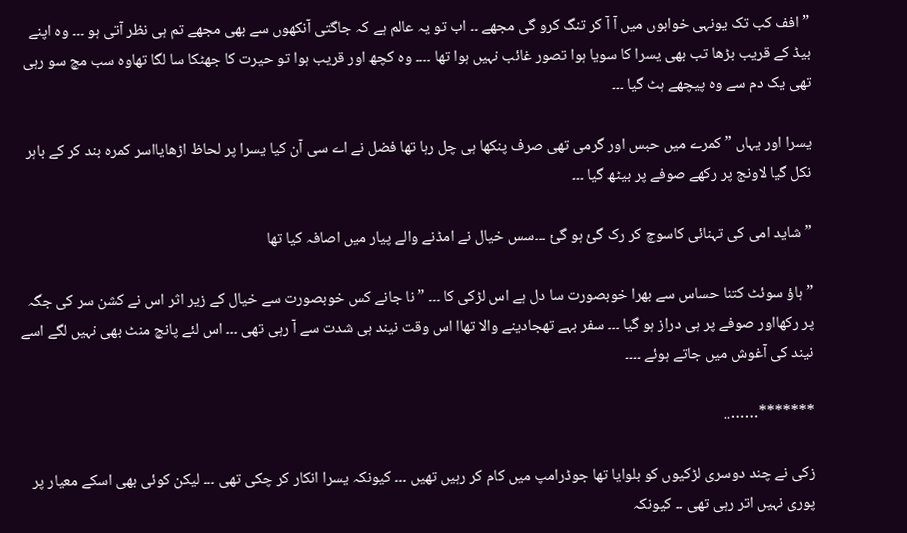” افف کب تک یونہی خوابوں میں آ آ کر تنگ کرو گی مجھے ۔۔ اب تو یہ عالم ہے کہ جاگتی آنکھوں سے بھی مجھے تم ہی نظر آتی ہو ۔۔۔ وہ اپنے بیڈ کے قریب بڑھا تب بھی یسرا کا سویا ہوا تصور غائب نہیں ہوا تھا ۔۔۔۔ وہ کچھ اور قریب ہوا تو حیرت کا جھٹکا سا لگا تھاوہ سب مچ سو رہی تھی یک دم سے وہ پیچھے ہٹ گیا ۔۔۔

یسرا اور یہاں ” کمرے میں حبس اور گرمی تھی صرف پنکھا ہی چل رہا تھا فضل نے اے سی آن کیا یسرا پر لحاظ اڑھایااسر کمرہ بند کر کے باہر نکل گیا لاونج پر رکھے صوفے پر بیٹھ گیا ۔۔۔

” شاید امی کی تہنائی کاسوچ کر رک گئ ہو گئ ۔۔۔سس خیال نے امڈنے والے پیار میں اصافہ کیا تھا

” ہاؤ سوئٹ کتنا حساس سے بھرا خوبصورت سا دل ہے اس لڑکی کا ۔۔۔ ” نا جانے کس خوبصورت سے خیال کے زیر اثر اس نے کشن سر کی جگہ پر رکھااور صوفے پر ہی دراز ہو گیا ۔۔۔ سفر بہے تھجادینے والا تھاا اس وقت نیند ہی شدت سے آ رہی تھی ۔۔۔ اس لئے پانچ منٹ بھی نہیں لگے اسے نیند کی آغوش میں جاتے ہوئے ۔۔۔۔

*******……..

زکی نے چند دوسری لڑکیوں کو بلوایا تھا جوڈرامپ میں کام کر رہیں تھیں ۔۔۔ کیونکہ یسرا انکار کر چکی تھی ۔۔۔ لیکن کوئی بھی اسکے معیار پر پوری نہیں اتر رہی تھی ۔۔ کیونکہ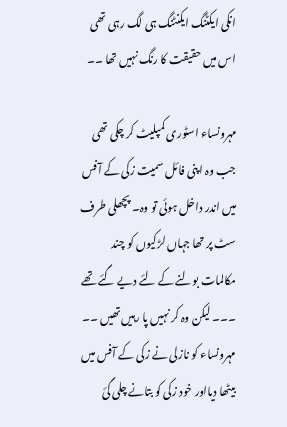انکی ایکٹنگ ایکنٹنگ ہی لگ رہی تھی اس میں حقیقت کا رنگ نہیں تھا ۔۔

مہرونساء اسٹوری کمپلیٹ کر چکی تھی جب وہ اپنی فائل سمیت زکی کے آفس میں اندر داخل ہوئی تو وہ۔ پچھلی طرف سٹ پر تھا جہاں لڑکیوں کو چند مکالمات بولنے کے لئے دیے گئے تھے ۔۔۔ لیکن وہ کر نہیں پا رہیں تھیں ۔۔ مہرونساء کو نازلی نے زکی کے آفس میں بیٹھا دیااور خود زکی کو بتانے چلی گئ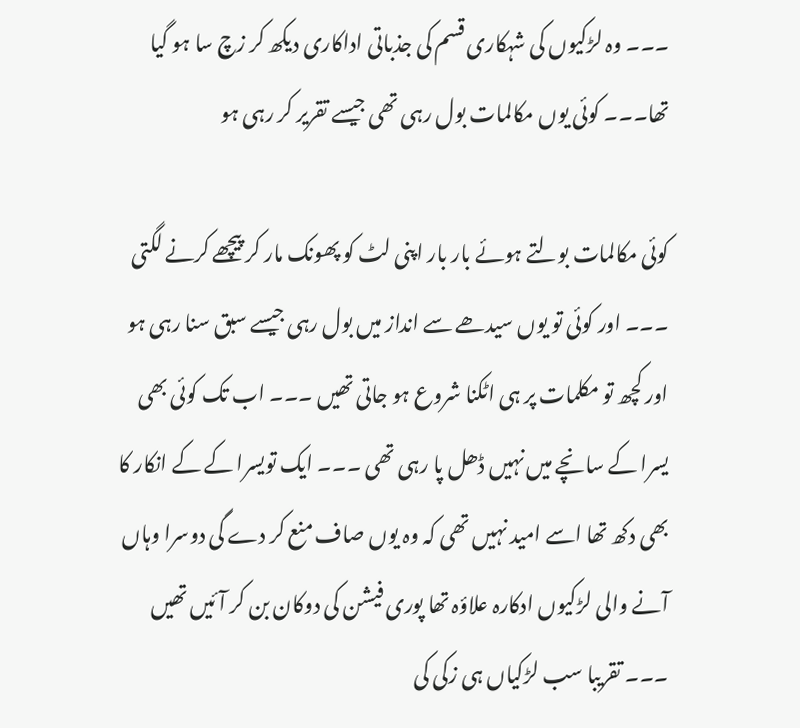۔۔۔ وہ لڑکیوں کی شہکاری قسم کی جذباتی اداکاری دیکھ کر زچ سا ہو گیا تھا۔۔۔ کوئی یوں مکالمات بول رہی تھی جیسے تقریر کر رہی ہو

کوئی مکالمات بولتے ہوئے بار بار اپنی لٹ کو پھونک مار کر پیچھے کرنے لگتی ۔۔۔ اور کوئی تو یوں سیدھے سے انداز میں بول رہی جیسے سبق سنا رہی ہو اور کچھ تو مکلمات پر ہی اٹکنا شروع ہو جاتی تھیں ۔۔۔ اب تک کوئی بھی یسرا کے سانچے میں نہیں ڈھل پا رہی تھی ۔۔۔ ایک تویسرا کے کے انکار کا بھی دکھ تھا اسے امید نہیں تھی کہ وہ یوں صاف منع کر دے گی دوسرا وہاں آنے والی لڑکیوں ادکارہ علاؤہ تھا پوری فیشن کی دوکان بن کر آئیں تھیں ۔۔۔ تقریبا سب لڑکیاں ہی زکی کی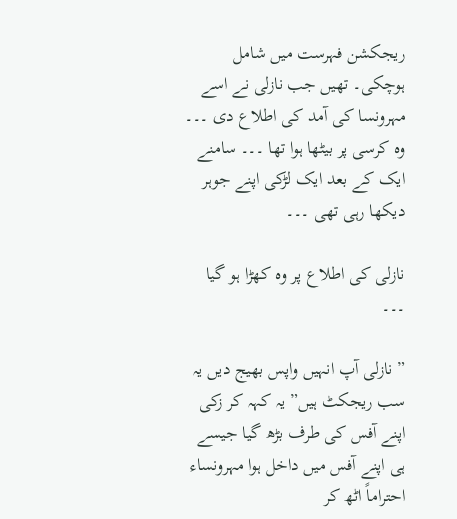ریجکشن فہرست میں شامل ہوچکی۔ تھیں جب نازلی نے اسے مہرونسا کی آمد کی اطلاع دی ۔۔۔ وہ کرسی پر بیٹھا ہوا تھا ۔۔۔ سامنے ایک کے بعد ایک لڑکی اپنے جوہر دیکھا رہی تھی ۔۔۔

نازلی کی اطلاع پر وہ کھڑا ہو گیا ۔۔۔

” نازلی آپ انہیں واپس بھیج دیں یہ سب ریجکٹ ہیں” یہ کہہ کر زکی اپنے آفس کی طرف بڑھ گیا جیسے ہی اپنے آفس میں داخل ہوا مہرونساء احتراماً اٹھ کر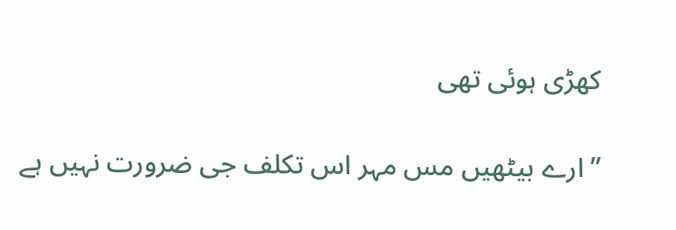کھڑی ہوئی تھی

” ارے بیٹھیں مس مہر اس تکلف جی ضرورت نہیں ہے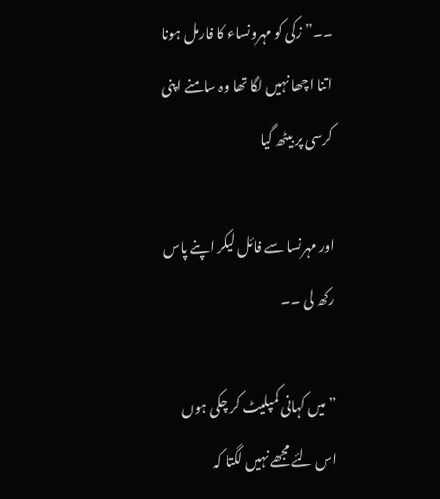۔۔” زکی کو مہرونساء کا فارمل ہونا اتنا اچھا نہیں لگا تھا وہ سامنے اپنی کرسی پر بیٹھ گیا

اور مہرنسا سے فائل لیکر اپنے پاس رکھ لی ۔۔

” میں کہانی کمپلیٹ کر چکی ہوں اس لئے مجھے نہیں لگتا کہ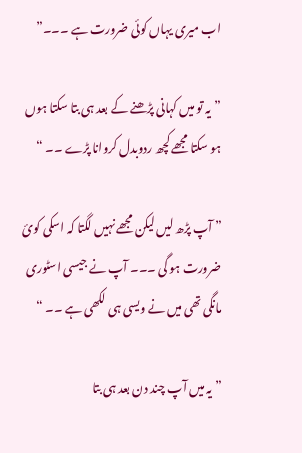اب میری یہاں کوئی ضرورت ہے ۔۔۔”

” یہ تو میں کہانی پڑھنے کے بعد ہی بتا سکتا ہوں ہو سکتا مجھے کچھ ردوبدل کروانا پڑے ۔۔ “

” آپ پڑھ لیں لیکن مجھے نہیں لگتا کہ اسکی کوئ ضرورت ہو گی ۔۔۔ آپ نے جیسی اسٹوری مانگی تھی میں نے ویسی ہی لکھی ہے ۔۔ “

” یہ میں آپ چند دن بعد ہی بتا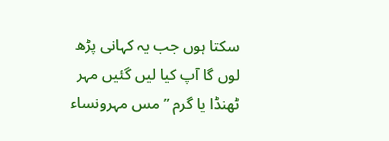سکتا ہوں جب یہ کہانی پڑھ لوں گا آپ کیا لیں گئیں مہر ٹھنڈا یا گرم ” مس مہرونساء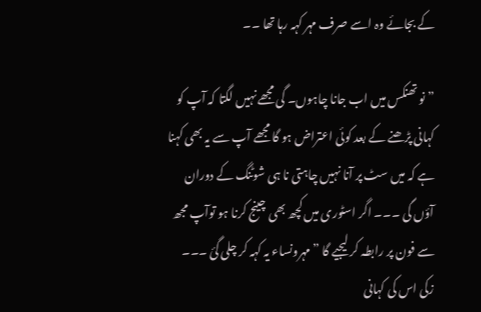کے بجائے وہ اسے صرف مہر کہہ رہا تھا ۔۔

” نو تھنکس میں اب جانا چاہوں۔ گی مجھے نہیں لگتا کہ آپ کو کہانی پڑھنے کے بعد کوئی اعتراض ہو گا مجھے آپ سے یہ بھی کہنا ہے کہ میں سٹ پر آنا نہیں چاہتی نا ہی شوٹنگ کے دوران آؤں گی ۔۔۔ اگر اسٹوری میں کچھ بھی چینج کرنا ہو توآپ مجھ سے فون پر رابطہ کر لیجیے گا ” مہرونساء یہ کہہ کر چلی گئ ۔۔۔ زکی اس کی کہانی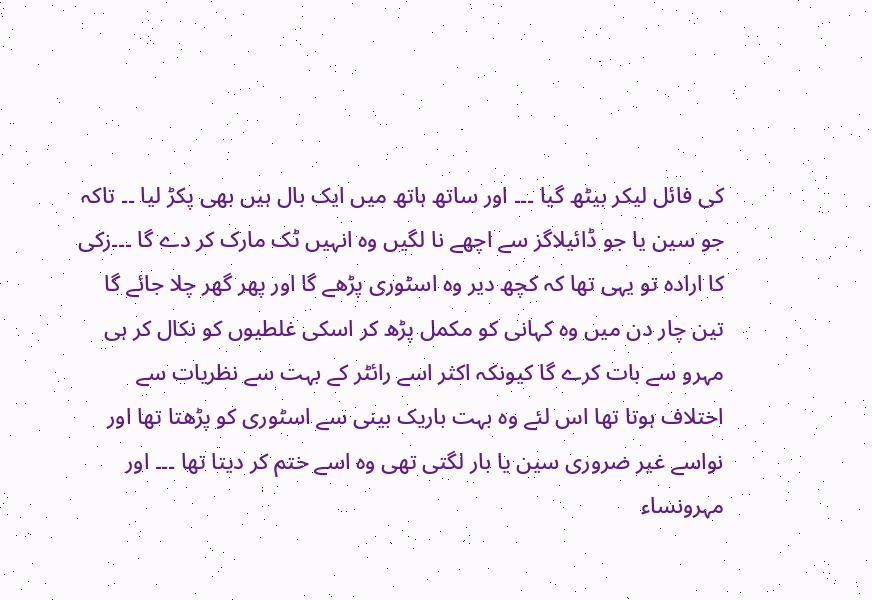کی فائل لیکر بیٹھ گیا ۔۔۔ اور ساتھ ہاتھ میں ایک بال ہیں بھی پکڑ لیا ۔۔ تاکہ جو سین یا جو ڈائیلاگز سے اچھے نا لگیں وہ انہیں ٹک مارک کر دے گا ۔۔۔زکی کا ارادہ تو یہی تھا کہ کچھ دیر وہ اسٹوری پڑھے گا اور پھر گھر چلا جائے گا تین چار دن میں وہ کہانی کو مکمل پڑھ کر اسکی غلطیوں کو نکال کر ہی مہرو سے بات کرے گا کیونکہ اکثر اسے رائٹر کے بہت سے نظریات سے اختلاف ہوتا تھا اس لئے وہ بہت باریک بینی سے اسٹوری کو پڑھتا تھا اور نواسے غیر ضروری سین یا بار لگتی تھی وہ اسے ختم کر دیتا تھا ۔۔۔ اور مہرونساء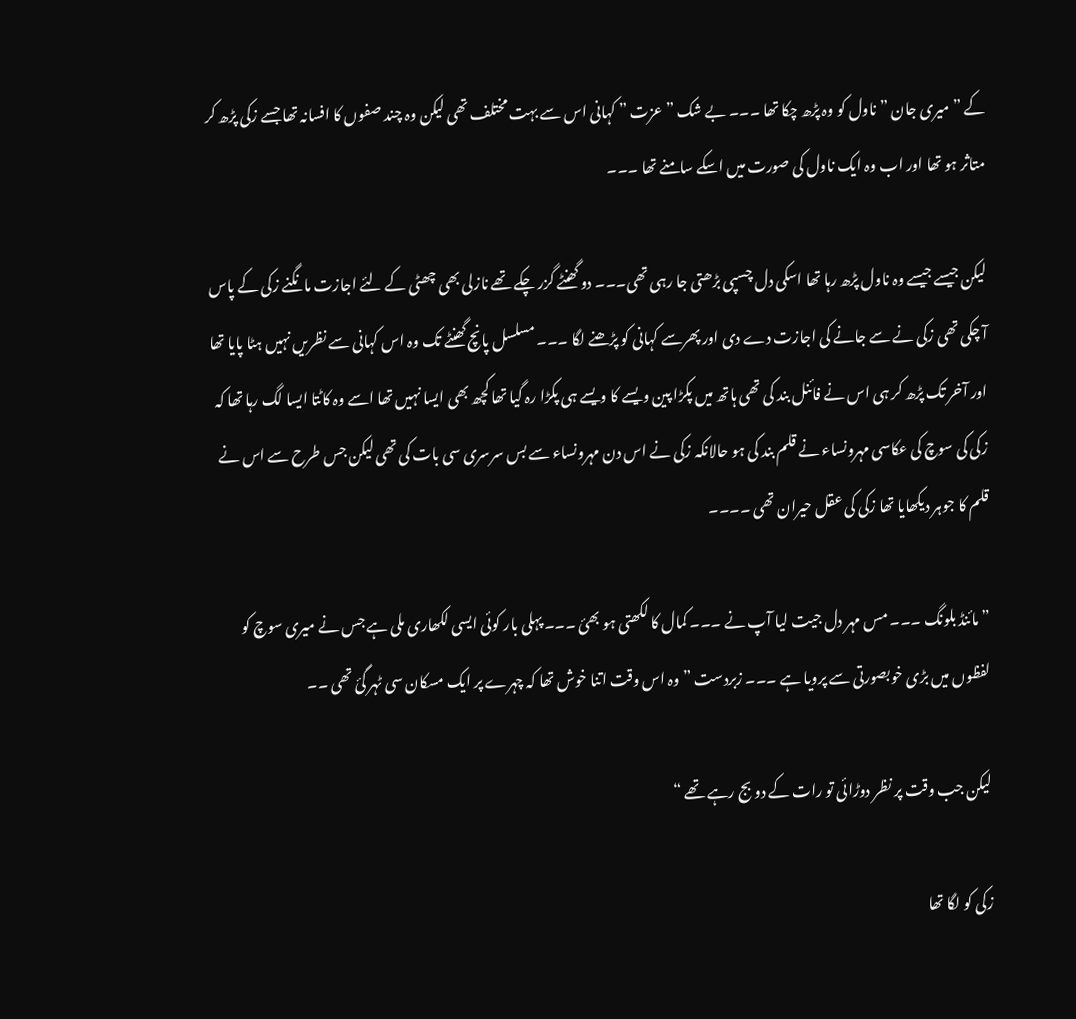کے ” میری جان ” ناول کو وہ پڑھ چکا تھا ۔۔۔ بے شک ” عزت ” کہانی اس سے بہت مختلف تھی لیکن وہ چند صفوں کا افسانہ تھا جسے زکی پڑھ کر متاثر ہو تھا اور اب وہ ایک ناول کی صورت میں اسکے سامنے تھا ۔۔۔

لیکن جیسے جیسے وہ ناول پڑھ رہا تھا اسکی دل چسپی بڑھتی جا رہی تھی۔۔۔ دو گھنٹے گزر چکے تھے نازلی بھی چھٹی کے لئے اجازت مانگنے زکی کے پاس آ چکی تھی زکی نے سے جانے کی اجازت دے دی اور پھرسے کہانی کو پڑھنے لگا ۔۔۔ مسلسل پانچ گھنٹے تک وہ اس کہانی سے نظریں نہیں ہٹا پایا تھا اور آخر تک پڑھ کر ہی اس نے فائنل بند کی تھی ہاتھ میں پکڑا پین ویسے کا ویسے ہی پکڑا رہ گیا تھا کچھ بھی ایسا نہیں تھا اسے وہ کاٹتا ایسا لگ رہا تھا کہ زکی کی سوچ کی عکاسی مہرونساء نے قلم بند کی ہو حالانکہ زکی نے اس دن مہرونساء سے بس سرسری سی بات کی تھی لیکن جس طرح سے اس نے قلم کا جوہر دیکھایا تھا زکی کی عقل حیران تھی ۔۔۔۔

” مائنڈ بلونگ ۔۔۔ مس مہر دل جیت لیا آپ نے ۔۔۔ کمال کا لکھتی ہو بھئ ۔۔۔ پہلی بار کوئی ایسی لکھاری ملی ہے جس نے میری سوچ کو لفظوں میں بڑی خوبصورتی سے پرویا ہے ۔۔۔ زبردست ” وہ اس وقت اتنا خوش تھا کہ چہرے پر ایک مسکان سی ٹہر گئ تھی ۔۔

لیکن جب وقت پر نظر دوڑائی تو رات کے دو بج رہے تھے “

زکی کو لگا تھا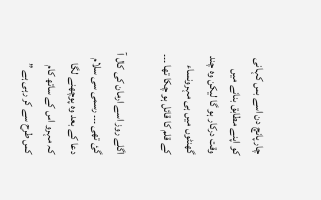چار پانچ دن اسے بس کہانی کو اپنے مطابق بنانے میں وقت درکار ہو گا لیکن وہ چند گھنٹوں میں ہی مہرونساء کے قلم کا قائل ہو چکا تھا ۔۔۔

اگلے روز اسے ارمان کی کال آ گئ تھی ۔۔۔ رسمی سی سلام دعا کے بعد وہ پوچھنے لگا کہ مہرو اس کے ساتھ کام کس طرح سے کر رہی ہے ”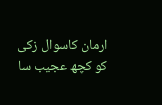ارمان کاسوال زکی کو کچھ عجیب سا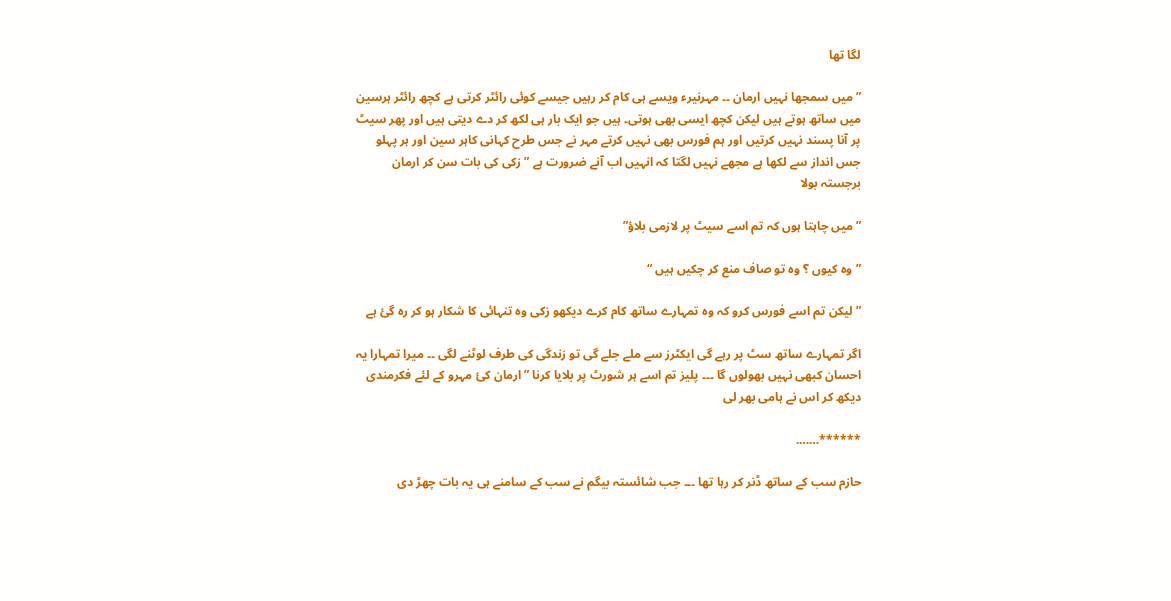لگا تھا

” میں سمجھا نہیں ارمان ۔۔ مہرنیرء ویسے ہی کام کر رہیں جیسے کوئی رائٹر کرتی ہے کچھ رائٹر ہرسین میں ساتھ ہوتے ہیں لیکن کچھ ایسی بھی ہوتی۔ ہیں جو ایک بار ہی لکھ کر دے دیتی ہیں اور پھر سیٹ پر آنا پسند نہیں کرتیں اور ہم فورس بھی نہیں کرتے مہر نے جس طرح کہانی کاہر سین اور ہر پہلو جس انداز سے لکھا ہے مجھے نہیں لگتا کہ انہیں اب آنے ضرورت ہے ” زکی کی بات سن کر ارمان برجستہ بولا

” میں چاہتا ہوں کہ تم اسے سیٹ پر لازمی بلاؤ”

” وہ کیوں ؟ وہ تو صاف منع کر چکیں ہیں “

” لیکن تم اسے فورس کرو کہ وہ تمہارے ساتھ کام کرے دیکھو زکی وہ تنہائی کا شکار ہو کر رہ گئ ہے

اگر تمہارے ساتھ سٹ پر رہے گی ایکٹرز سے ملے جلے گی تو زندگی کی طرف لوٹنے لگی ۔۔ میرا تمہارا یہ احسان کبھی نہیں بھولوں گا ۔۔۔ پلیز تم اسے ہر شورٹ پر بلایا کرنا ” ارمان کئ مہرو کے لئے فکرمندی دیکھ کر اس نے ہامی بھر لی

******…….

حازم سب کے ساتھ ڈنر کر رہا تھا ۔۔۔ جب شائستہ بیگم نے سب کے سامنے ہی یہ بات چھڑ دی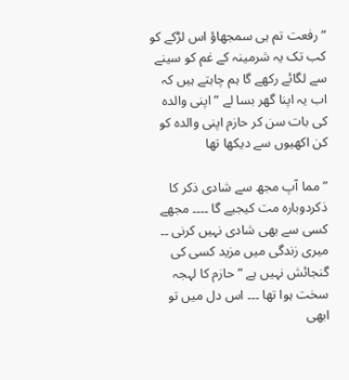” رفعت تم ہی سمجھاؤ اس لڑکے کو کب تک یہ شرمینہ کے غم کو سینے سے لگائے رکھے گا ہم چاہتے ہیں کہ اب یہ اپنا گھر بسا لے ” اپنی والدہ کی بات سن کر حازم اپنی والدہ کو کن اکھیوں سے دیکھا تھا

” مما آپ مجھ سے شادی ذکر کا ذکردوبارہ مت کیجیے گا ۔۔۔۔ مجھے کسی سے بھی شادی نہیں کرنی ۔۔ میری زندگی میں مزید کسی کی گنجائش نہیں ہے ” حازم کا لہجہ سخت ہوا تھا ۔۔۔ اس دل میں تو ابھی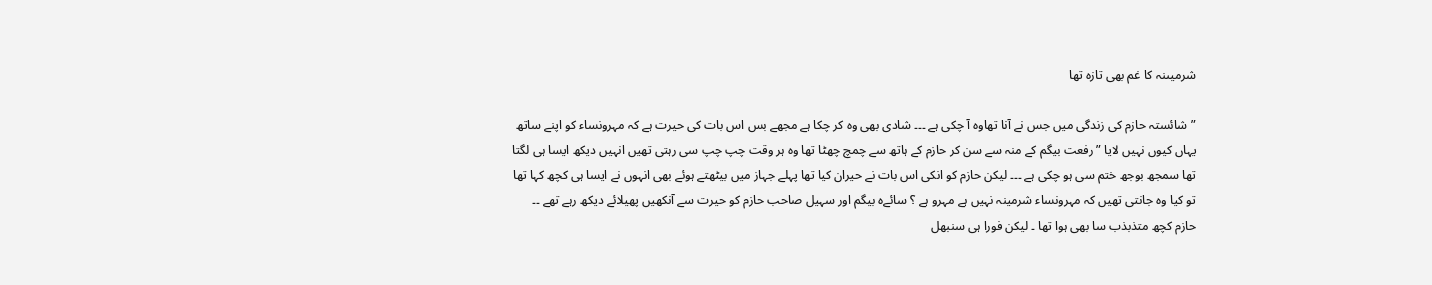شرمیںنہ کا غم بھی تازہ تھا

” شائستہ حازم کی زندگی میں جس نے آنا تھاوہ آ چکی ہے ۔۔۔ شادی بھی وہ کر چکا ہے مجھے بس اس بات کی حیرت ہے کہ مہرونساء کو اپنے ساتھ یہاں کیوں نہیں لایا ” رفعت بیگم کے منہ سے سن کر حازم کے ہاتھ سے چمچ چھٹا تھا وہ ہر وقت چپ چپ سی رہتی تھیں انہیں دیکھ ایسا ہی لگتا تھا سمجھ بوجھ ختم سی ہو چکی ہے ۔۔۔ لیکن حازم کو انکی اس بات نے حیران کیا تھا پہلے جہاز میں بیٹھتے ہوئے بھی انہوں نے ایسا ہی کچھ کہا تھا تو کیا وہ جانتی تھیں کہ مہرونساء شرمینہ نہیں ہے مہرو ہے ؟ سائےہ بیگم اور سہیل صاحب حازم کو حیرت سے آنکھیں پھیلائے دیکھ رہے تھے ۔۔ حازم کچھ متذبذب سا بھی ہوا تھا ۔ لیکن فورا ہی سنبھل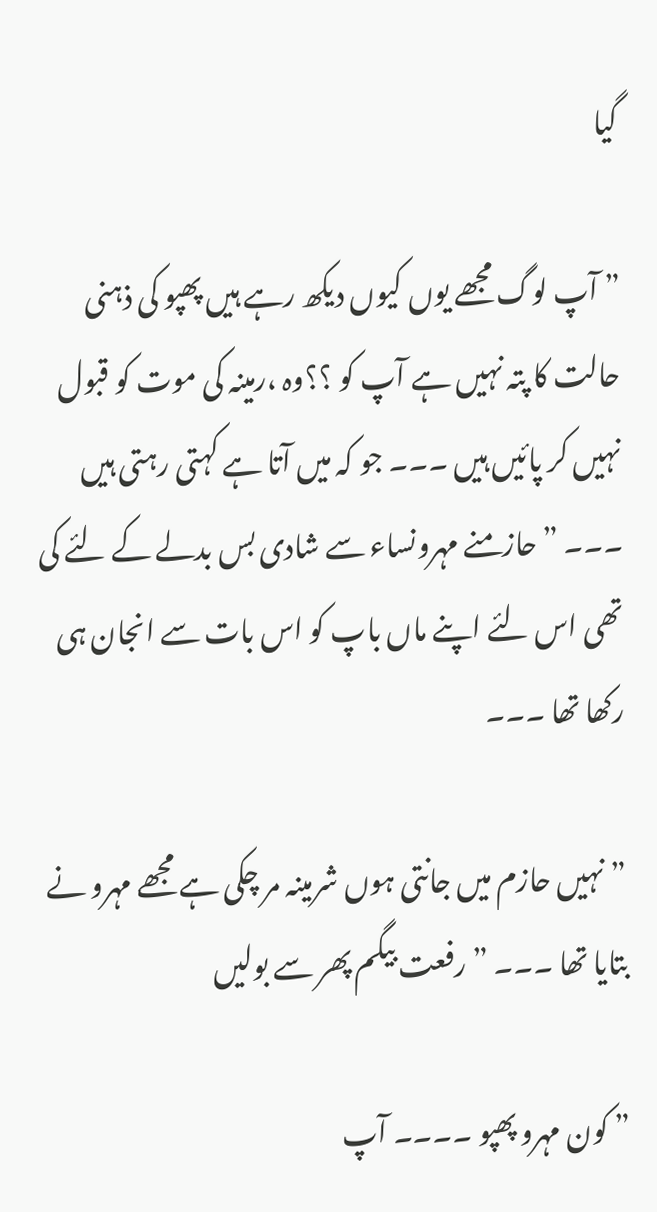گیا

” آپ لوگ مجھے یوں کیوں دیکھ رہے ہیں پھپو کی ذہنی حالت کا پتہ نہیں ہے آپ کو ؟؟وہ ،رمینہ کی موت کو قبول نہیں کر پائیں ہیں ۔۔۔ جو کہ میں آتا ہے کہتی رہتی ہیں ۔۔۔ ” حازمنے مہرونساء سے شادی بس بدلے کے لئے کی تھی اس لئے اپنے ماں باپ کو اس بات سے انجان ہی رکھا تھا ۔۔۔

” نہیں حازم میں جانتی ہوں شرمینہ مر چکی ہے مجھے مہرو نے بتایا تھا ۔۔۔ ” رفعت بیگم پھر سے بولیں

” کون مہرو پھپو ۔۔۔۔ آپ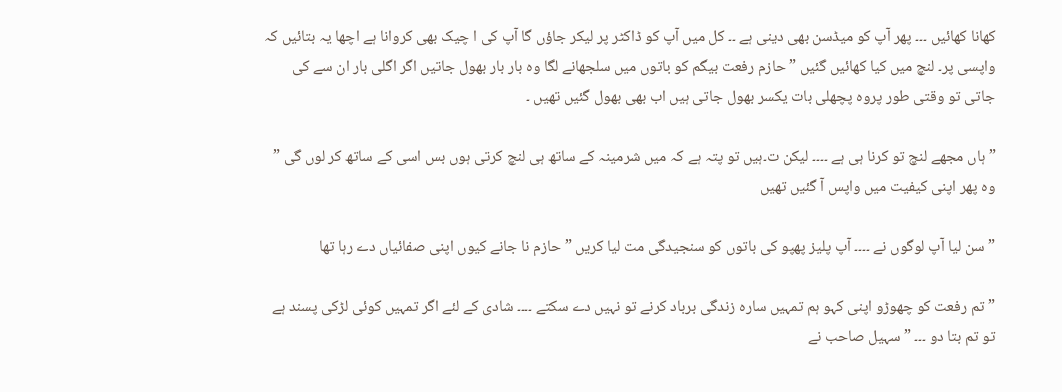کھانا کھائیں ۔۔۔ پھر آپ کو میڈسن بھی دینی ہے ۔۔ کل میں آپ کو ڈاکٹر پر لیکر جاؤں گا آپ کی ا چیک بھی کروانا ہے اچھا یہ بتائیں کہ واپسی پر۔ لنچ میں کیا کھائیں گئیں ” حازم رفعت بیگم کو باتوں میں سلجھانے لگا وہ بار بار بھول جاتیں اگر اگلی بار ان سے کی جاتی تو وقتی طور پروہ پچھلی بات یکسر بھول جاتی ہیں اب بھی بھول گئیں تھیں ۔

” ہاں مجھے لنچ تو کرنا ہی ہے ۔۔۔۔ لیکن ت۔ہیں تو پتہ ہے کہ میں شرمینہ کے ساتھ ہی لنچ کرتی ہوں بس اسی کے ساتھ کر لوں گی ” وہ پھر اپنی کیفیت میں واپس آ گئیں تھیں

” سن لیا آپ لوگوں نے ۔۔۔۔ آپ پلیز پھپو کی باتوں کو سنجیدگی مت لیا کریں ” حازم نا جانے کیوں اپنی صفائیاں دے رہا تھا

” تم رفعت کو چھوڑو اپنی کہو ہم تمہیں سارہ زندگی برباد کرنے تو نہیں دے سکتے ۔۔۔۔ شادی کے لئے اگر تمہیں کوئی لڑکی پسند ہے تو تم بتا دو ۔۔۔ ” سہیل صاحب نے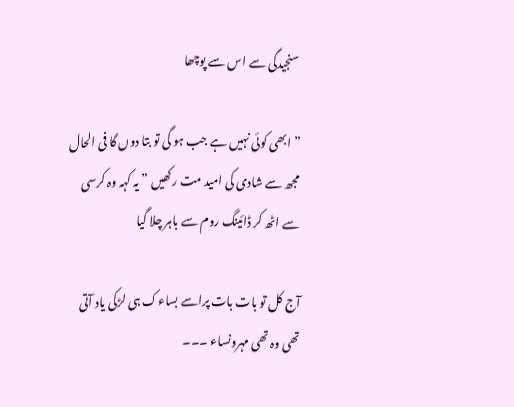سنجیدگی سے اس سے پوچھا

” ابھی کوئی نہیں ہے جب ہو گی تو بتا دوں گا فی الحال مجھ سے شادی کی امید مت رکھیں ” یہ کہہ وہ کرسی سے اٹھ کر ڈائینگ روم سے باہر چلا گیا

آج کل تو بات بات پراسے بساءک ہی لڑکی یاد آتی تھی وہ تھی مہرونساء ۔۔۔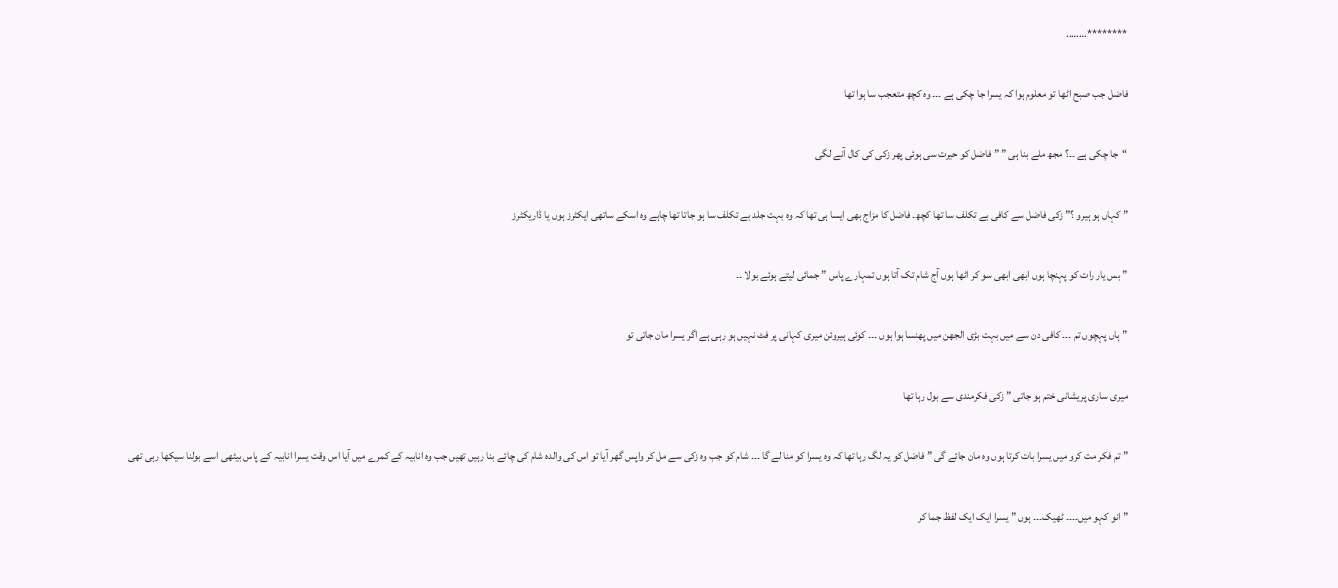********……..

فاضل جب صبح اٹھا تو معلوم ہوا کہ یسرا جا چکی ہے ۔۔۔ وہ کچھ متعجب سا ہوا تھا

“جا چکی ہے ۔۔؟ مجھ ملے بنا ہی ” ” فاضل کو حیرت سی ہوئی پھر زکی کی کال آنے لگی

” کہاں ہو ہیرو ؟” زکی فاضل سے کافی بے تکلف سا تھا کچھ۔ فاضل کا مزاج بھی ایسا ہی تھا کہ وہ بہت جلد بے تکلف سا ہو جاتا تھا چاہے وہ اسکے ساتھی ایکٹرز ہوں یا ڈاریکٹرز

” بس یار رات کو پہنچا ہوں ابھی ابھی سو کر اٹھا ہوں آج شام تک آتا ہوں تمہارے پاس ” جمائی لیتے ہوئے بولا ۔۔

” ہاں پہچوں تم ۔۔۔ کافی دن سے میں بہت بڑی الجھن میں پھنسا ہوا ہوں ۔۔۔ کوئی ہیروئن میری کہانی پر فٹ نہیں ہو رہی ہے اگر یسرا مان جاتی تو

میری ساری پریشانی ختم ہو جاتی ” زکی فکرمندی سے بول رہا تھا

” تم فکر مت کرو میں یسرا بات کرتا ہوں وہ مان جائے گی ” فاضل کو یہ لگ رہا تھا کہ وہ یسرا کو منا لے گا ۔۔۔ شام کو جب وہ زکی سے مل کر واپس گھر آیا تو اس کی والدہ شام کی چائے بنا رہیں تھیں جب وہ انابیہ کے کمرے میں آیا اس وقت یسرا انابیہ کے پاس بیٹھی اسے بولنا سیکھا رہی تھی

” انو کہو میں۔۔۔۔ ٹھیک۔۔۔ ہوں ” یسرا ایک ایک لفظ جما کر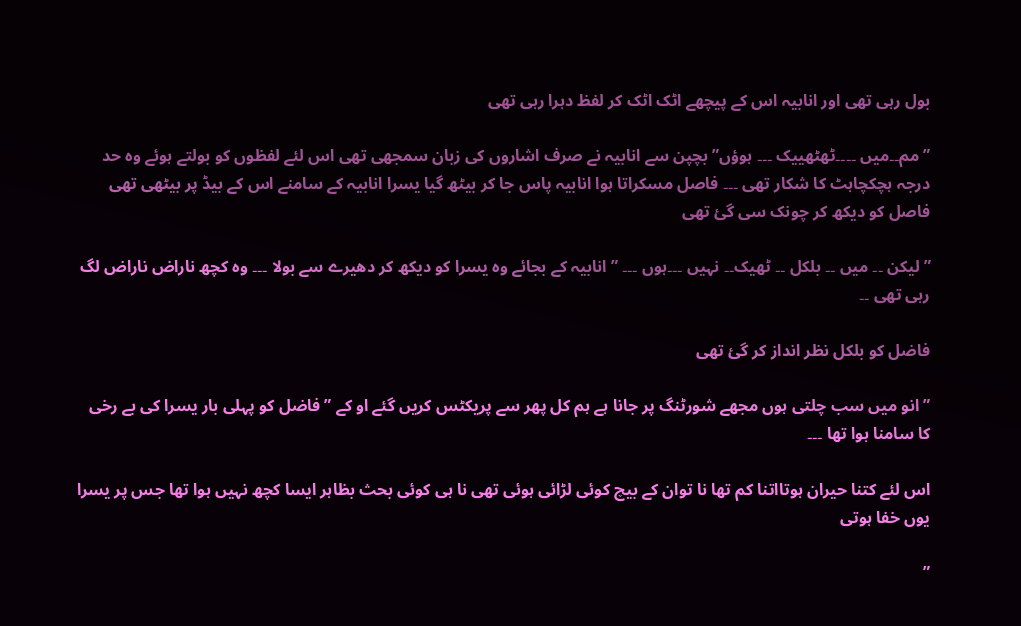بول رہی تھی اور انابیہ اس کے پیچھے اٹک اٹک کر لفظ دہرا رہی تھی

” مم۔۔میں ۔۔۔۔ٹھٹھییک ۔۔۔ ہوؤں” بچپن سے انابیہ نے صرف اشاروں کی زبان سمجھی تھی اس لئے لفظوں کو بولتے ہوئے وہ حد درجہ ہچکچاہٹ کا شکار تھی ۔۔۔ فاصل مسکراتا ہوا انابیہ پاس جا کر بیٹھ گیا یسرا انابیہ کے سامنے اس کے بیڈ پر بیٹھی تھی فاصل کو دیکھ کر چونک سی گئ تھی

” لیکن ۔۔ میں ۔۔ بلکل ۔۔ ٹھیک۔۔ نہیں ۔۔۔ہوں ۔۔۔ ” انابیہ کے بجائے وہ یسرا کو دیکھ کر دھیرے سے بولا ۔۔۔ وہ کچھ ناراض ناراض لگ رہی تھی ۔۔

فاضل کو بلکل نظر انداز کر گئ تھی

” انو میں سب چلتی ہوں مجھے شورٹنگ پر جانا ہے ہم کل پھر سے پریکٹس کریں گئے او کے ” فاضل کو پہلی بار یسرا کی بے رخی کا سامنا ہوا تھا ۔۔۔

اس لئے کتنا حیران ہوتااتنا کم تھا نا توان کے بیچ کوئی لڑائی ہوئی تھی نا ہی کوئی بحث بظاہر ایسا کچھ نہیں ہوا تھا جس پر یسرا یوں خفا ہوتی

”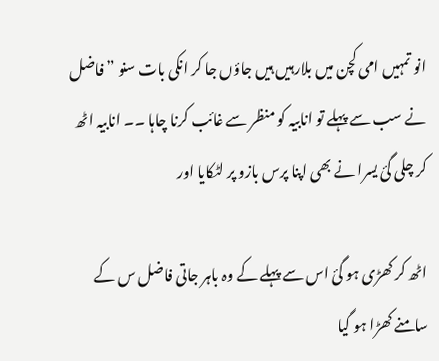انو تمہیں امی کچن میں بلارہیں ہیں جاؤں جا کر انکی بات سنو ” فاضل نے سب سے پہلے تو انابیہ کو منظر سے غائب کرنا چاہا ۔۔ انابیہ اٹھ کر چلی گئ یسرا نے بھی اپنا پرس بازو پر لٹکایا اور

اٹھ کر کھڑی ہو گئ اس سے پہلے کے وہ باہر جاتی فاضل س کے سامنے کھڑا ہو گیا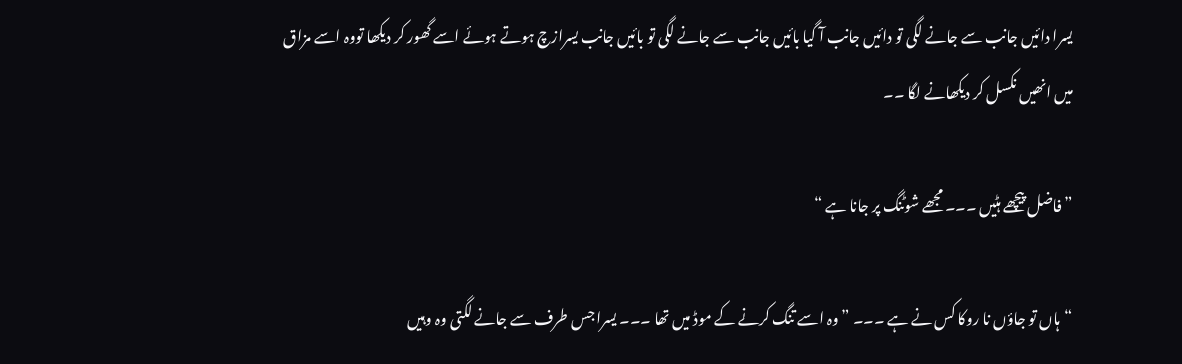یسرا دائیں جانب سے جانے لگی تو دائیں جانب آ گیا بائیں جانب سے جانے لگی تو بائیں جانب یسرازچ ہوتے ہوئے اسے گھور کر دیکھا تووہ اسے مزاق میں انھیں نکسل کر دیکھانے لگا ۔۔

” فاضل پیچھے ہٹیں ۔۔۔ مجھے شوٹنگ پر جانا ہے “

“ہاں تو جاؤں نا روکا کس نے ہے ۔۔۔ ” وہ اسے تنگ کرنے کے موڈ میں تھا ۔۔۔ یسرا جس طرف سے جانے لگتی وہ وہیں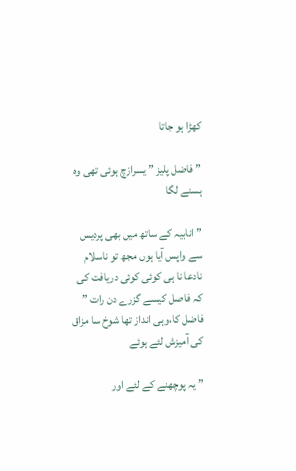کھڑا ہو جاتا

” فاضل پلیز ” یسرازچ ہوئی تھی وہ ہسنے لگا

” انابیہ کے ساتھ میں بھی پردیس سے واپس آیا ہوں مجھ تو ناسلام نادعا نا ہی کوئی کوئی دریافت کی کہ فاصل کیسے گزرے دن رات ” فاضل کا،وہی انداز تھا شوخ سا مزاق کی آمیزش لئے ہوئے

” یہ پوچھنے کے لئے اور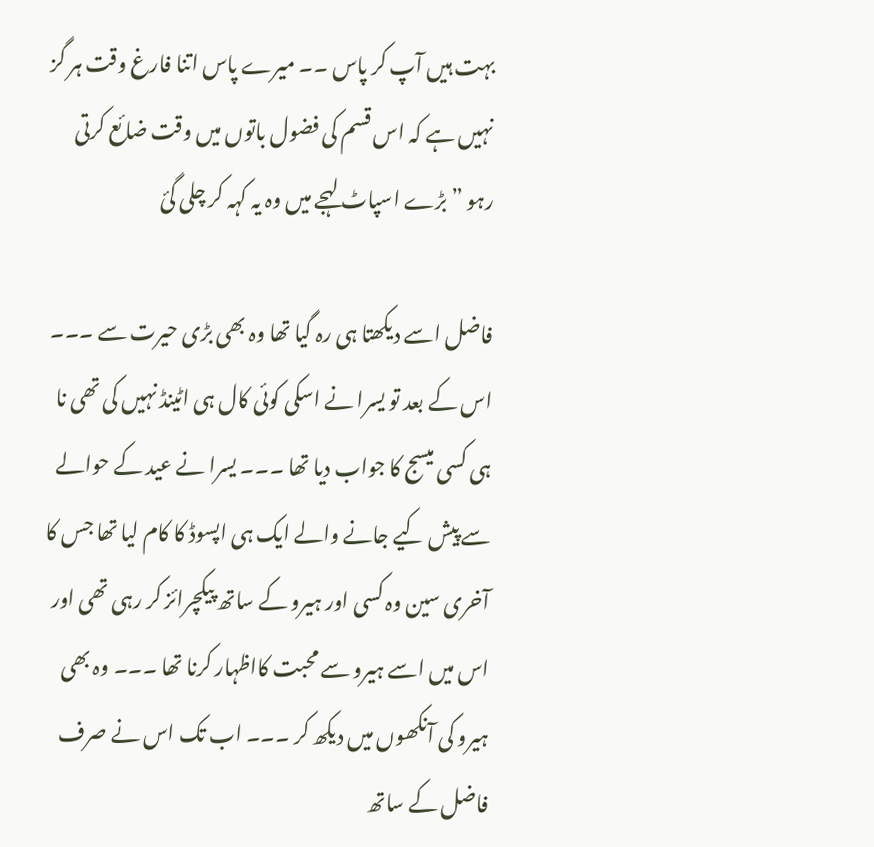بہت ہیں آپ کر پاس ۔۔ میرے پاس اتنا فارغ وقت ہر گز نہیں ہے کہ اس قسم کی فضول باتوں میں وقت ضائع کرتی رہو ” بڑے اسپاٹ لہجے میں وہ یہ کہہ کر چلی گئ

فاضل اسے دیکھتا ہی رہ گیا تھا وہ بھی بڑی حیرت سے ۔۔۔ اس کے بعد تو یسرا نے اسکی کوئی کال ہی اٹینڈ نہیں کی تھی نا ہی کسی میسج کا جواب دیا تھا ۔۔۔ یسرا نے عید کے حوالے سے پیش کیے جانے والے ایک ہی اپسوڈ کا کام لیا تھا جس کا آخری سین وہ کسی اور ہیرو کے ساتھ پیکچرائز کر رہی تھی اور اس میں اسے ہیرو سے محبت کااظہار کرنا تھا ۔۔۔ وہ بھی ہیرو کی آنکھوں میں دیکھ کر ۔۔۔ اب تک اس نے صرف فاضل کے ساتھ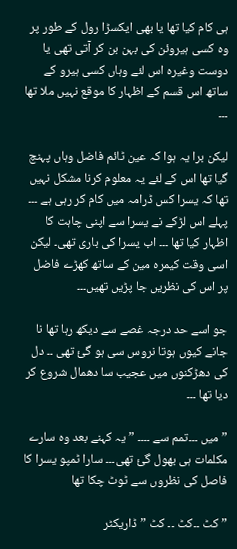ہی کام کیا تھا یا بھی ایکسڑا رول کے طور پر وہ کسی ہیروئن کی بہن بن کر آتی تھی یا دوست وغیرہ اس لئے وہاں کسی ہیرو کے ساتھ اس قسم کے اظہار کا موقع نہیں ملا تھا ۔۔۔

لیکن برا یہ ہوا کہ عین ٹائم فاضل وہاں پہنچ گیا تھا اس کے لئے یہ معلوم کرنا مشکل نہیں تھا کہ یسرا کس ڈرامہ میں کام کر رہی ہے ۔۔۔ پہلے اس لڑکے نے یسرا سے اپنی چاہت کا اظہار کیا تھا ۔۔۔ اب یسرا کی باری تھی۔ لیکن اسی وقت کیمرہ مین کے ساتھ کھڑے فاضل پر اس کی نظریں جا پڑیں تھیں۔۔۔

جو اسے حد درجہ غصے سے دیکھ رہا تھا نا جانے کیوں ہوتا نروس سی ہو گئ تھی ۔۔ دل کی دھڑکنوں میں عجیب سا دھمال شروع کر دیا تھا ۔۔۔

” میں ۔۔۔تمم سے ۔۔۔۔ ” یہ کہنے بعد وہ سارے مکلمات ہی بھول گئ تھی۔۔۔ سارا ٹمپو یسرا کا فاصل کی نظروں سے ٹوٹ چکا تھا

” کٹ ۔۔کٹ ۔۔ کٹ ” ڈاریکٹر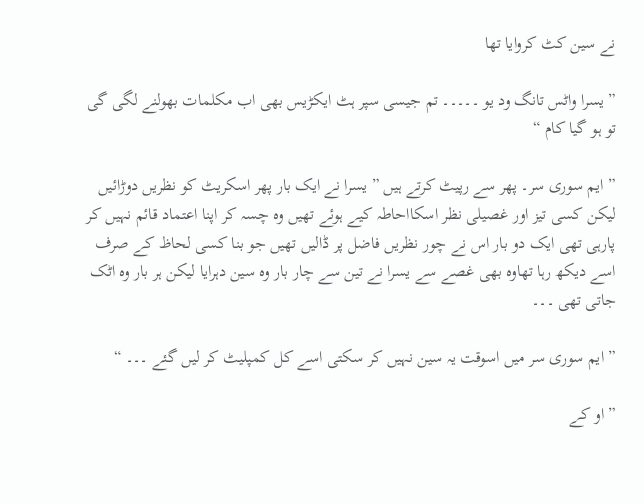نے سین کٹ کروایا تھا

” یسرا واٹس تانگ ود یو ۔۔۔۔۔ تم جیسی سپر ہٹ ایکڑیس بھی اب مکلمات بھولنے لگی گی تو ہو گیا کام “

” ایم سوری سر۔ پھر سے رپیٹ کرتے ہیں ” یسرا نے ایک بار پھر اسکریٹ کو نظریں دوڑائیں لیکن کسی تیز اور غصیلی نظر اسکااحاطہ کیے ہوئے تھیں وہ چسہ کر اپنا اعتماد قائم نہیں کر پارہی تھی ایک دو بار اس نے چور نظریں فاضل پر ڈالیں تھیں جو بنا کسی لحاظ کے صرف اسے دیکھ رہا تھاوہ بھی غصے سے یسرا نے تین سے چار بار وہ سین دہرایا لیکن ہر بار وہ اٹک جاتی تھی ۔۔۔

” ایم سوری سر میں اسوقت یہ سین نہیں کر سکتی اسے کل کمپلیٹ کر لیں گئے ۔۔۔ “

” او کے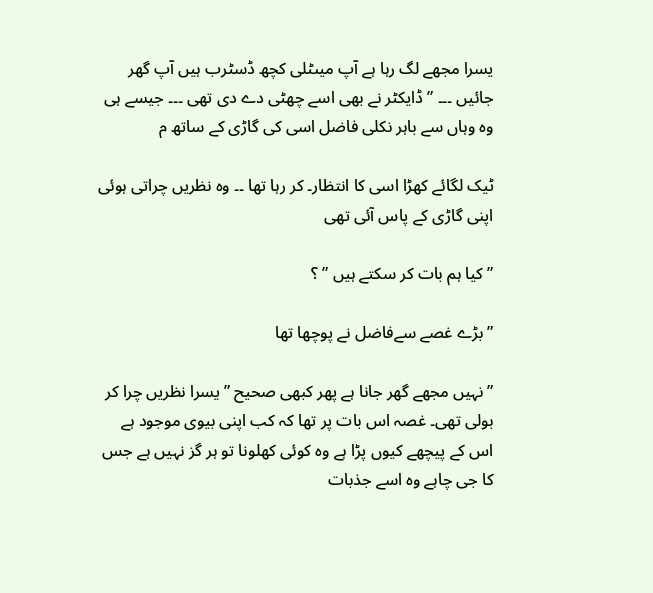یسرا مجھے لگ رہا ہے آپ میںٹلی کچھ ڈسٹرب ہیں آپ گھر جائیں ۔۔۔ ” ڈایکٹر نے بھی اسے چھٹی دے دی تھی ۔۔۔ جیسے ہی وہ وہاں سے باہر نکلی فاضل اسی کی گاڑی کے ساتھ م

ٹیک لگائے کھڑا اسی کا انتظار۔ کر رہا تھا ۔۔ وہ نظریں چراتی ہوئی اپنی گاڑی کے پاس آئی تھی

” کیا ہم بات کر سکتے ہیں ” ؟

” بڑے غصے سےفاضل نے پوچھا تھا

” نہیں مجھے گھر جانا ہے پھر کبھی صحیح ” یسرا نظریں چرا کر بولی تھی۔ غصہ اس بات پر تھا کہ کب اپنی بیوی موجود ہے اس کے پیچھے کیوں پڑا ہے وہ کوئی کھلونا تو ہر گز نہیں ہے جس کا جی چاہے وہ اسے جذبات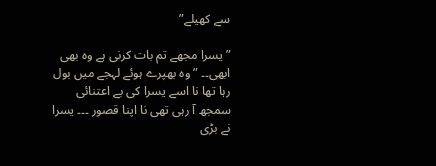سے کھیلے”

” یسرا مجھے تم بات کرنی ہے وہ بھی ابھی۔۔ ” وہ بھپرے ہوئے لہجے میں بول رہا تھا نا اسے یسرا کی بے اعتنائی سمجھ آ رہی تھی نا اپنا قصور ۔۔۔ یسرا نے بڑی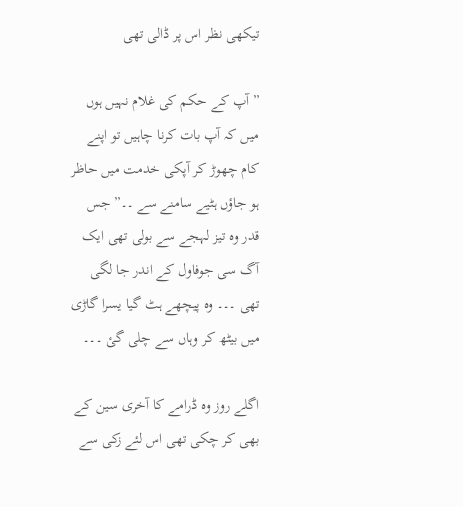تیکھی نظر اس پر ڈالی تھی

” آپ کے حکم کی غلام نہیں ہوں میں کہ آپ بات کرنا چاہیں تو اپنے کام چھوڑ کر آپکی خدمت میں حاظر ہو جاؤں ہٹیے سامنے سے ۔۔” جس قدر وہ تیز لہجے سے بولی تھی ایک آگ سی جوفاول کے اندر جا لگی تھی ۔۔۔ وہ پیچھے ہٹ گیا یسرا گاڑی میں بیٹھ کر وہاں سے چلی گئ ۔۔۔

اگلے روز وہ ڈرامے کا آخری سین کے بھی کر چکی تھی اس لئے زکی سے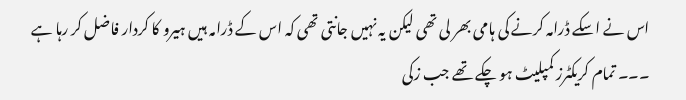اس نے اسکے ڈرامہ کرنے کی ہامی بھر لی تھی لیکن یہ نہیں جانتی تھی کہ اس کے ڈرامہ ہیں ہیرو کا کردار فاضل کر رہا ہے ۔۔۔ تمام کریکٹرز کمپلیٹ ہو چکے تھے جب زکی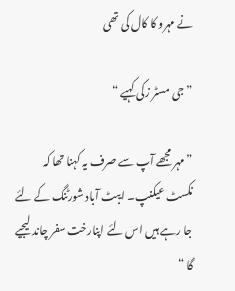نے مہرو کا کال کی تھی

” جی مسٹر زکی کہیے “

” مہر مجھے آپ سے صرف یہ کہنا تھا کہ نکسٹ عیکنپ۔ ایبٹ آباد شورٹنگ کے لئے جا رہے ہیں اس لئے اپنارخت سفر چاند لیجیے گا “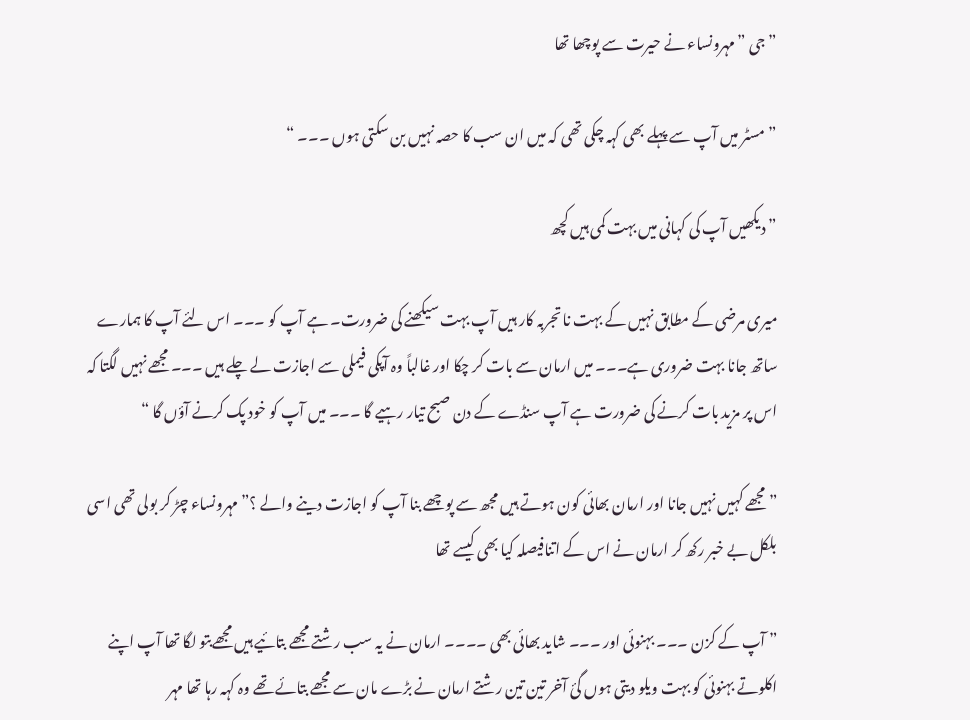” جی ” مہرونساء نے حیرت سے پوچھا تھا

” مسٹر میں آپ سے پہلے بھی کہہ چکی تھی کہ میں ان سب کا حصہ نہیں بن سکتی ہوں ۔۔۔ “

” دیکھیں آپ کی کہانی میں بہت کمی ہیں کچھ

میری مرضی کے مطابق نہیں کے بہت نا تجربہ کار ہیں آپ بہت سیکھنے کی ضرورت۔ ہے آپ کو ۔۔۔ اس لئے آپ کا ہمارے ساتھ جانا بہت ضروری ہے۔۔۔ میں ارمان سے بات کر چکا اور غالباً وہ آپکی فیملی سے اجازت لے چلے ہیں ۔۔۔ مجھے نہیں لگتا کہ اس پر مزید بات کرنے کی ضرورت ہے آپ سنڈے کے دن صبح تیار رہیے گا ۔۔۔ میں آپ کو خود پک کرنے آؤں گا “

” مجھے کہیں نہیں جانا اور ارمان بھائی کون ہوتے ہیں مجھ سے پوچھے بنا آپ کو اجازت دینے والے ؟” مہرونساء چڑ کر بولی تھی اسی بلکل بے خبر رکھ کر ارمان نے اس کے اتنافیصلہ کیا بھی کیسے تھا

” آپ کے کزن ۔۔۔ بہنوئی اور ۔۔۔ شاید بھائی بھی ۔۔۔۔ ارمان نے یہ سب رشتے مجھے بتائیے ہیں مجھےبتو لگا تھا آپ اپنے اکلوتے بہنوئی کو بہت ویلو دیتی ہوں گئ آخر تین تین رشتے ارمان نے بڑے مان سے مجھے بتائے تھے وہ کہہ رہا تھا مہر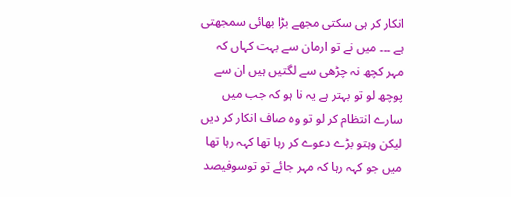انکار کر ہی سکتی مجھے بڑا بھائی سمجھتی ہے ۔۔۔ میں نے تو ارمان سے بہت کہاں کہ مہر کچھ نہ چڑھی سے لگتیں ہیں ان سے پوچھ لو تو بہتر ہے یہ نا ہو کہ جب میں سارے انتظام کر لو تو وہ صاف انکار کر دیں لیکن وہتو بڑے دعوے کر رہا تھا کہہ رہا تھا میں جو کہہ رہا کہ مہر جائے تو توسوفیصد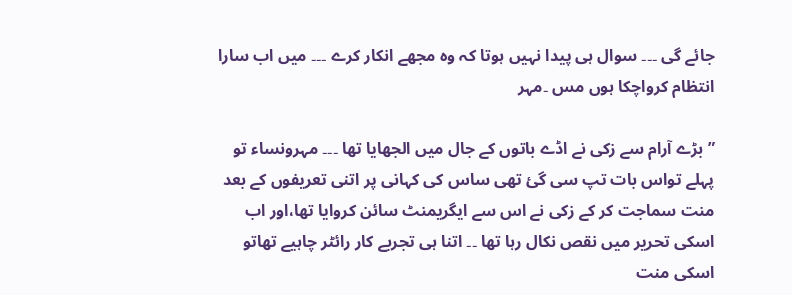جائے گی ۔۔۔ سوال ہی پیدا نہیں ہوتا کہ وہ مجھے انکار کرے ۔۔۔ میں اب سارا انتظام کرواچکا ہوں مس ۔مہر

” بڑے آرام سے زکی نے اڈے باتوں کے جال میں الجھایا تھا ۔۔۔ مہرونساء تو پہلے تواس بات تپ سی گئ تھی ساس کی کہانی پر اتنی تعریفوں کے بعد منت سماجت کر کے زکی نے اس سے ایگریمنٹ سائن کروایا تھا،اور اب اسکی تحریر میں نقص نکال رہا تھا ۔۔ اتنا ہی تجربے کار رائٹر چاہیے تھاتو اسکی منت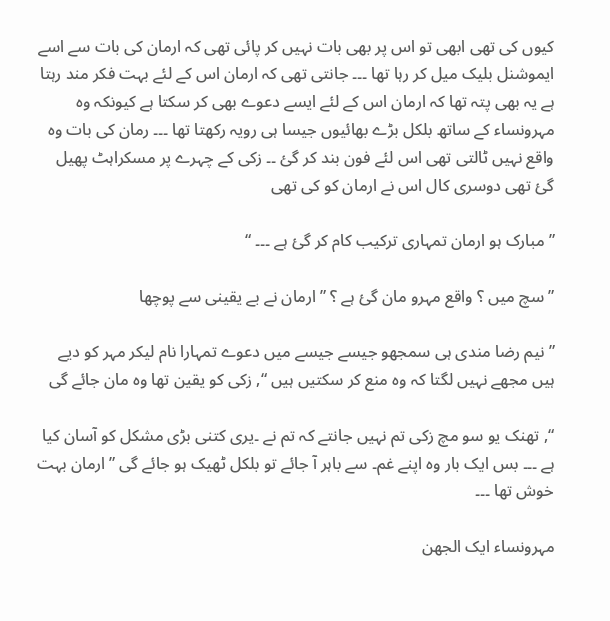کیوں کی تھی ابھی تو اس پر بھی بات نہیں کر پائی تھی کہ ارمان کی بات سے اسے ایموشنل بلیک میل کر رہا تھا ۔۔۔ جانتی تھی کہ ارمان اس کے لئے بہت فکر مند رہتا ہے یہ بھی پتہ تھا کہ ارمان اس کے لئے ایسے دعوے بھی کر سکتا ہے کیونکہ وہ مہرونساء کے ساتھ بلکل بڑے بھائیوں جیسا ہی رویہ رکھتا تھا ۔۔۔ رمان کی بات وہ واقع نہیں ٹالتی تھی اس لئے فون بند کر گئ ۔۔ زکی کے چہرے پر مسکراہٹ پھیل گئ تھی دوسری کال اس نے ارمان کو کی تھی

” مبارک ہو ارمان تمہاری ترکیب کام کر گئ ہے ۔۔۔ “

” سچ میں ؟ واقع مہرو مان گئ ہے ؟ ” ارمان نے بے یقینی سے پوچھا

” نیم رضا مندی ہی سمجھو جیسے جیسے میں دعوے تمہارا نام لیکر مہر کو دیے ہیں مجھے نہیں لگتا کہ وہ منع کر سکتیں ہیں “, زکی کو یقین تھا وہ مان جائے گی

“, تھنک یو سو مچ زکی تم نہیں جانتے کہ تم نے ۔یری کتنی بڑی مشکل کو آسان کیا ہے ۔۔۔ بس ایک بار وہ اپنے غم۔ سے باہر آ جائے تو بلکل ٹھیک ہو جائے گی ” ارمان بہت خوش تھا ۔۔۔

مہرونساء ایک الجھن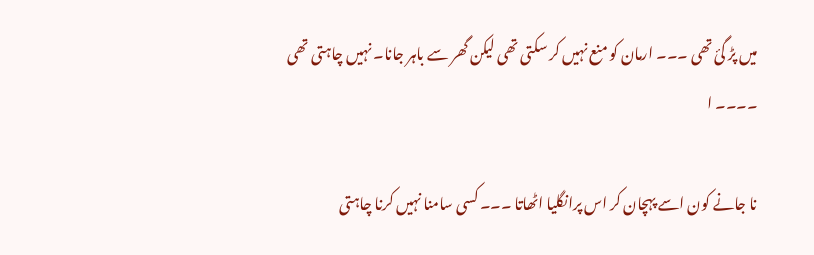میں پڑ گئ تھی ۔۔۔ ارمان کو منع نہیں کر سکتی تھی لیکن گھر سے باہر جانا۔ نہیں چاہتی تھی ۔۔۔۔ ا

نا جانے کون اسے پہچان کر اس پرانگلیا اٹھاتا ۔۔۔ کسی سامنا نہیں کرنا چاہتی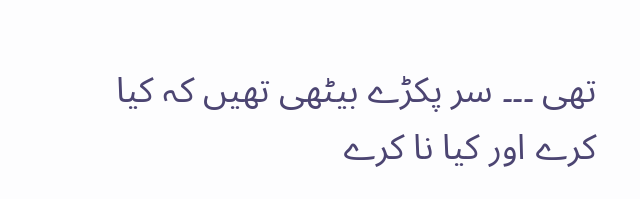تھی ۔۔۔ سر پکڑے بیٹھی تھیں کہ کیا کرے اور کیا نا کرے